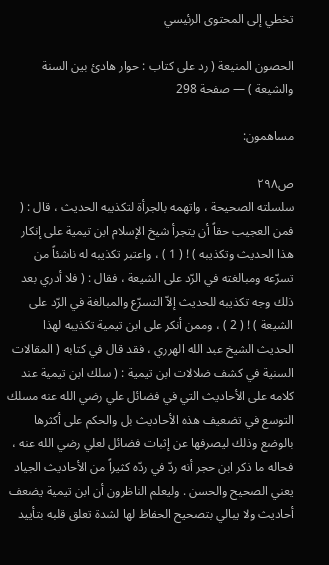تخطي إلى المحتوى الرئيسي

الحصون المنيعة ( رد على كتاب : حوار هادئ بين السنة والشيعة ) — صفحة 298

مساهمون:

ص٢٩٨
سلسلته الصحيحة ، واتهمه بالجرأة لتكذيبه الحديث ، قال : ( فمن العجيب حقاً أن يتجرأ شيخ الإسلام ابن تيمية على إنكار هذا الحديث وتكذيبه ) ! ( 1 ) ، واعتبر تكذيبه له ناشئاً من تسرّعه ومبالغته في الرّد على الشيعة ، فقال : ( فلا أدري بعد ذلك وجه تكذيبه للحديث إلاّ التسرّع والمبالغة في الرّد على الشيعة ) ! ( 2 ) ، وممن أنكر على ابن تيمية تكذيبه لهذا الحديث الشيخ عبد الله الهرري ، فقد قال في كتابه ( المقالات السنية في كشف ضلالات ابن تيمية : ( سلك ابن تيمية عند كلامه على الأحاديث التي في فضائل علي رضي الله عنه مسلك التوسع في تضعيف هذه الأحاديث بل والحكم على أكثرها بالوضع وذلك ليصرفها عن إثبات فضائل لعلي رضي الله عنه ، فحاله ما ذكر ابن حجر أنه ردّ في ردّه كثيراً من الأحاديث الجياد يعني الصحيح والحسن . وليعلم الناظرون أن ابن تيمية يضعف أحاديث ولا يبالي بتصحيح الحفاظ لها لشدة تعلق قلبه بتأييد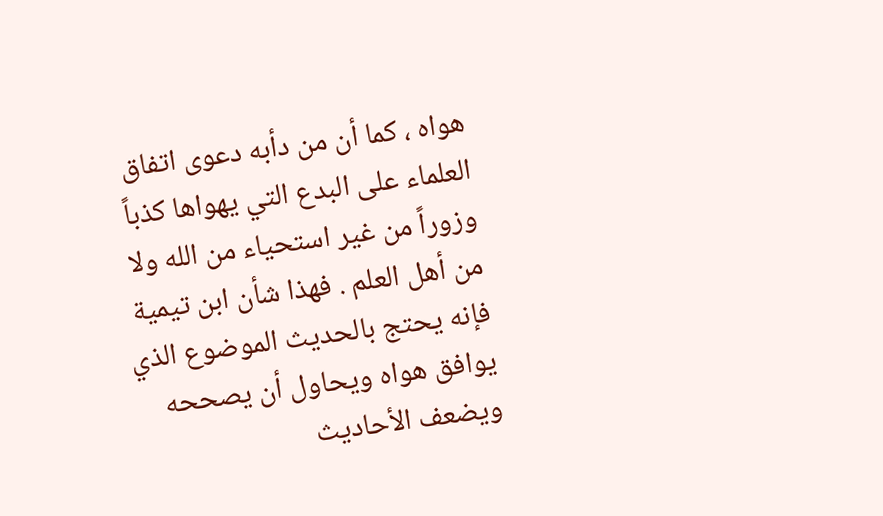هواه ، كما أن من دأبه دعوى اتفاق العلماء على البدع التي يهواها كذباً وزوراً من غير استحياء من الله ولا من أهل العلم . فهذا شأن ابن تيمية فإنه يحتج بالحديث الموضوع الذي يوافق هواه ويحاول أن يصححه ويضعف الأحاديث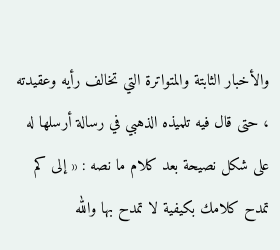والأخبار الثابتة والمتواترة التي تخالف رأيه وعقيدته ، حتى قال فيه تلميذه الذهبي في رسالة أرسلها له على شكل نصيحة بعد كلام ما نصه : « إلى كم تمدح كلامك بكيفية لا تمدح بها والله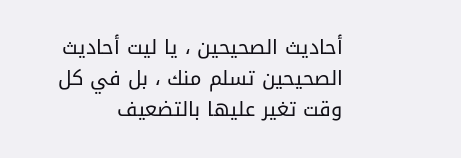أحاديث الصحيحين ، يا ليت أحاديث الصحيحين تسلم منك ، بل في كل وقت تغير عليها بالتضعيف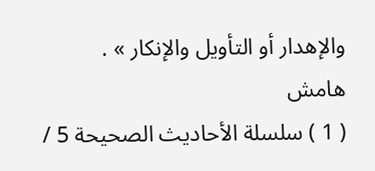والإهدار أو التأويل والإنكار » .
هامش
( 1 ) سلسلة الأحاديث الصحيحة 5 /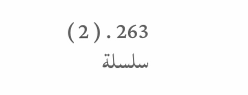263 . ( 2 ) سلسلة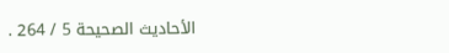الأحاديث الصحيحة 5 / 264 .